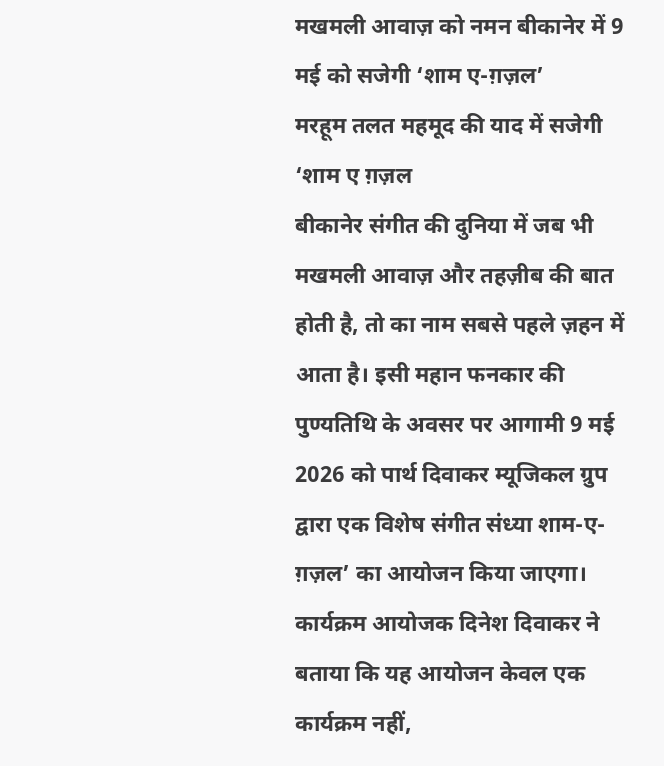मखमली आवाज़ को नमन बीकानेर में 9 मई को सजेगी ‘शाम ए-ग़ज़ल’
मरहूम तलत महमूद की याद में सजेगी ‘शाम ए ग़ज़ल
बीकानेर संगीत की दुनिया में जब भी मखमली आवाज़ और तहज़ीब की बात होती है, तो का नाम सबसे पहले ज़हन में आता है। इसी महान फनकार की पुण्यतिथि के अवसर पर आगामी 9 मई 2026 को पार्थ दिवाकर म्यूजिकल ग्रुप द्वारा एक विशेष संगीत संध्या शाम-ए-ग़ज़ल’ का आयोजन किया जाएगा।
कार्यक्रम आयोजक दिनेश दिवाकर ने बताया कि यह आयोजन केवल एक कार्यक्रम नहीं,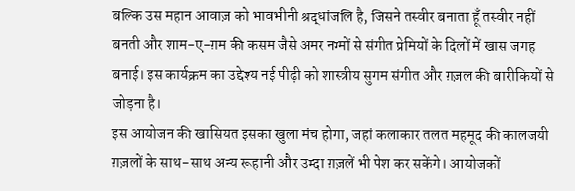बल्कि उस महान आवाज़ को भावभीनी श्रद्धांजलि है, जिसने तस्वीर बनाता हूँ तस्वीर नहीं बनती और शाम-ए-ग़म की कसम जैसे अमर नग्मों से संगीत प्रेमियों के दिलों में खास जगह बनाई। इस कार्यक्रम का उद्देश्य नई पीढ़ी को शास्त्रीय सुगम संगीत और ग़ज़ल की बारीकियों से जोड़ना है।
इस आयोजन की खासियत इसका खुला मंच होगा, जहां कलाकार तलत महमूद की कालजयी ग़ज़लों के साथ-साथ अन्य रूहानी और उम्दा ग़ज़लें भी पेश कर सकेंगे। आयोजकों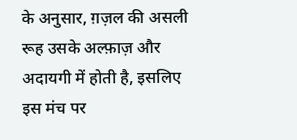के अनुसार, ग़ज़ल की असली रूह उसके अल्फ़ाज़ और अदायगी में होती है, इसलिए इस मंच पर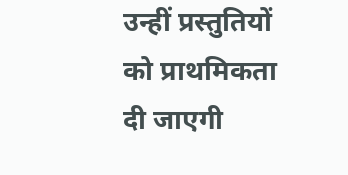उन्हीं प्रस्तुतियों को प्राथमिकता दी जाएगी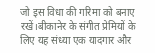जो इस विधा की गरिमा को बनाए रखें।बीकानेर के संगीत प्रेमियों के लिए यह संध्या एक यादगार और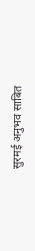सुरमई अनुभव साबित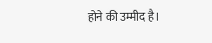होने की उम्मीद है।